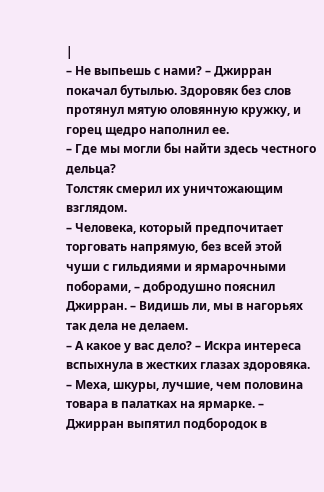|
– Не выпьешь с нами? – Джирран покачал бутылью. Здоровяк без слов протянул мятую оловянную кружку, и горец щедро наполнил ее.
– Где мы могли бы найти здесь честного дельца?
Толстяк смерил их уничтожающим взглядом.
– Человека, который предпочитает торговать напрямую, без всей этой чуши с гильдиями и ярмарочными поборами, – добродушно пояснил Джирран. – Видишь ли, мы в нагорьях так дела не делаем.
– А какое у вас дело? – Искра интереса вспыхнула в жестких глазах здоровяка.
– Меха, шкуры, лучшие, чем половина товара в палатках на ярмарке. – Джирран выпятил подбородок в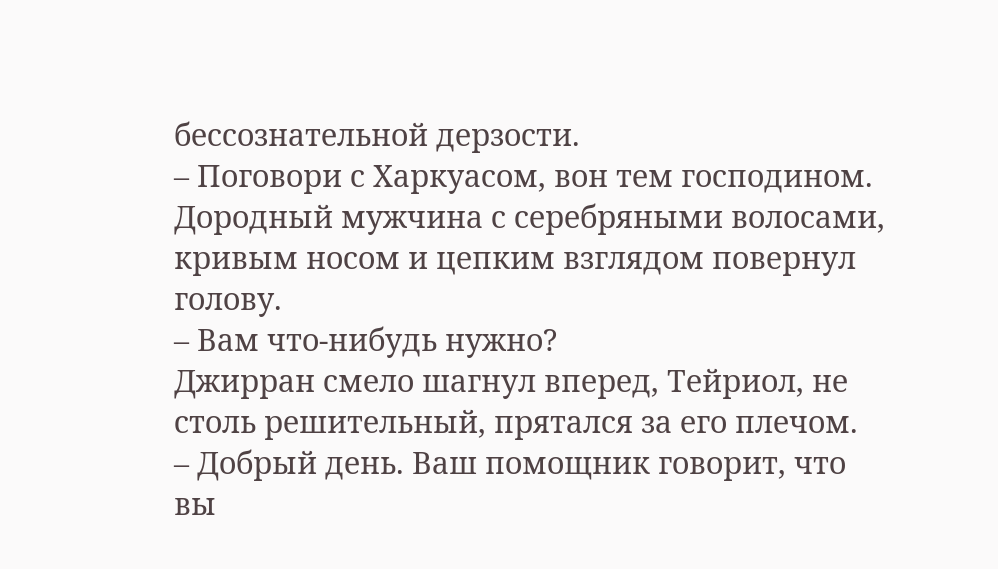бессознательной дерзости.
– Поговори с Харкуасом, вон тем господином.
Дородный мужчина с серебряными волосами, кривым носом и цепким взглядом повернул голову.
– Вам что-нибудь нужно?
Джирран смело шагнул вперед, Тейриол, не столь решительный, прятался за его плечом.
– Добрый день. Ваш помощник говорит, что вы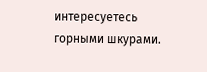интересуетесь горными шкурами.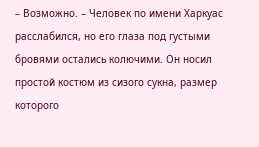– Возможно. – Человек по имени Харкуас расслабился, но его глаза под густыми бровями остались колючими. Он носил простой костюм из сизого сукна, размер которого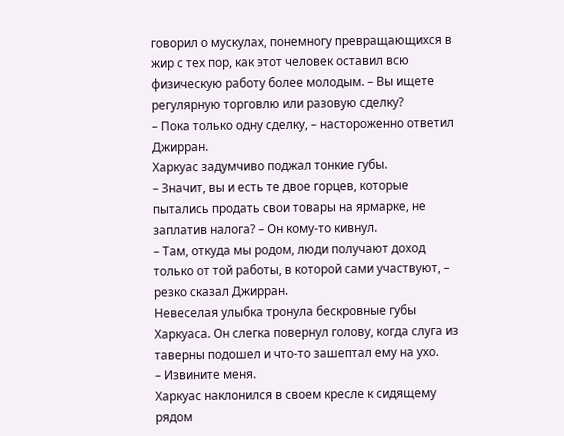говорил о мускулах, понемногу превращающихся в жир с тех пор, как этот человек оставил всю физическую работу более молодым. – Вы ищете регулярную торговлю или разовую сделку?
– Пока только одну сделку, – настороженно ответил Джирран.
Харкуас задумчиво поджал тонкие губы.
– Значит, вы и есть те двое горцев, которые пытались продать свои товары на ярмарке, не заплатив налога? – Он кому-то кивнул.
– Там, откуда мы родом, люди получают доход только от той работы, в которой сами участвуют, – резко сказал Джирран.
Невеселая улыбка тронула бескровные губы Харкуаса. Он слегка повернул голову, когда слуга из таверны подошел и что-то зашептал ему на ухо.
– Извините меня.
Харкуас наклонился в своем кресле к сидящему рядом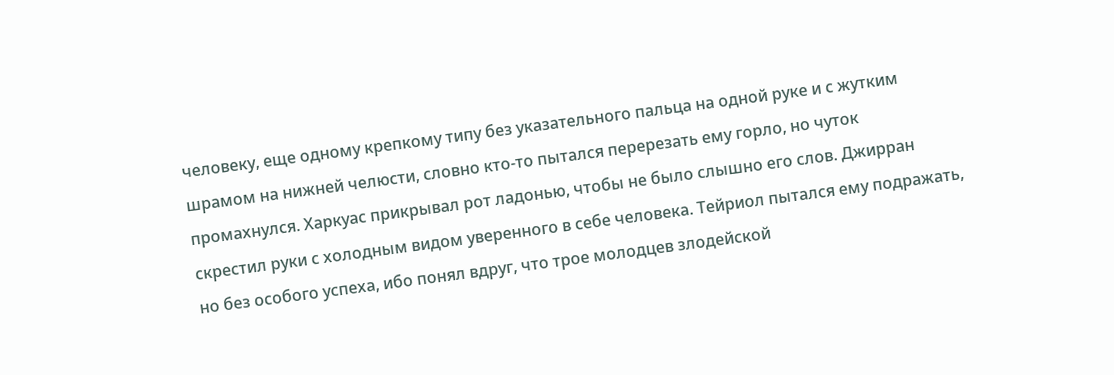человеку, еще одному крепкому типу без указательного пальца на одной руке и с жутким шрамом на нижней челюсти, словно кто-то пытался перерезать ему горло, но чуток промахнулся. Харкуас прикрывал рот ладонью, чтобы не было слышно его слов. Джирран скрестил руки с холодным видом уверенного в себе человека. Тейриол пытался ему подражать, но без особого успеха, ибо понял вдруг, что трое молодцев злодейской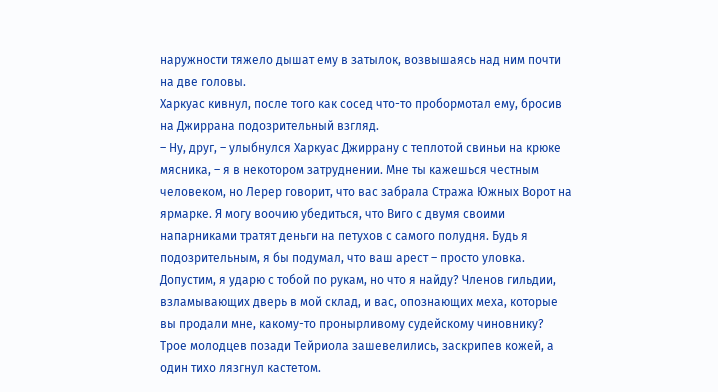наружности тяжело дышат ему в затылок, возвышаясь над ним почти на две головы.
Харкуас кивнул, после того как сосед что-то пробормотал ему, бросив на Джиррана подозрительный взгляд.
– Ну, друг, – улыбнулся Харкуас Джиррану с теплотой свиньи на крюке мясника, – я в некотором затруднении. Мне ты кажешься честным человеком, но Лерер говорит, что вас забрала Стража Южных Ворот на ярмарке. Я могу воочию убедиться, что Виго с двумя своими напарниками тратят деньги на петухов с самого полудня. Будь я подозрительным, я бы подумал, что ваш арест – просто уловка. Допустим, я ударю с тобой по рукам, но что я найду? Членов гильдии, взламывающих дверь в мой склад, и вас, опознающих меха, которые вы продали мне, какому-то пронырливому судейскому чиновнику?
Трое молодцев позади Тейриола зашевелились, заскрипев кожей, а один тихо лязгнул кастетом.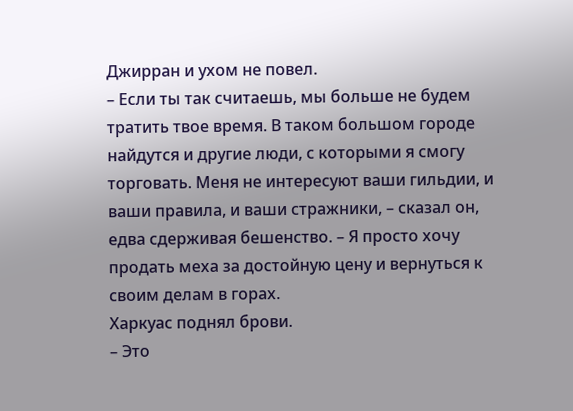Джирран и ухом не повел.
– Если ты так считаешь, мы больше не будем тратить твое время. В таком большом городе найдутся и другие люди, с которыми я смогу торговать. Меня не интересуют ваши гильдии, и ваши правила, и ваши стражники, – сказал он, едва сдерживая бешенство. – Я просто хочу продать меха за достойную цену и вернуться к своим делам в горах.
Харкуас поднял брови.
– Это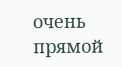очень прямой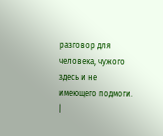разговор для человека, чужого здесь и не имеющего подмоги. |